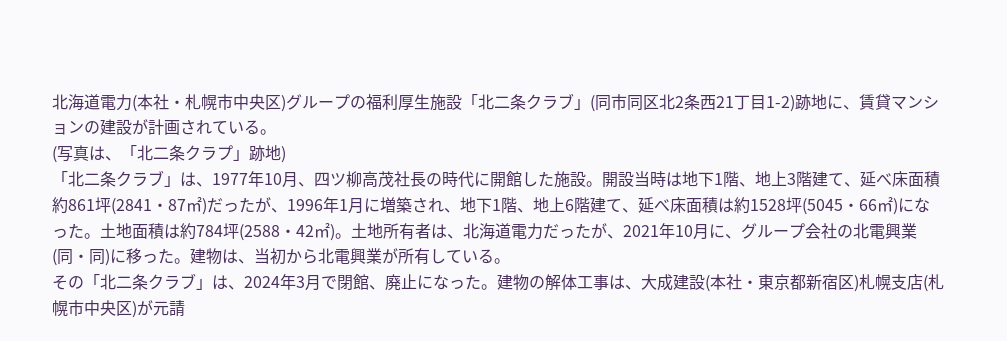北海道電力(本社・札幌市中央区)グループの福利厚生施設「北二条クラブ」(同市同区北2条西21丁目1-2)跡地に、賃貸マンションの建設が計画されている。
(写真は、「北二条クラプ」跡地)
「北二条クラブ」は、1977年10月、四ツ柳高茂社長の時代に開館した施設。開設当時は地下1階、地上3階建て、延べ床面積約861坪(2841・87㎡)だったが、1996年1月に増築され、地下1階、地上6階建て、延べ床面積は約1528坪(5045・66㎡)になった。土地面積は約784坪(2588・42㎡)。土地所有者は、北海道電力だったが、2021年10月に、グループ会社の北電興業(同・同)に移った。建物は、当初から北電興業が所有している。
その「北二条クラブ」は、2024年3月で閉館、廃止になった。建物の解体工事は、大成建設(本社・東京都新宿区)札幌支店(札幌市中央区)が元請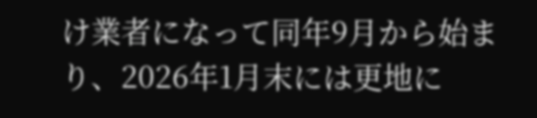け業者になって同年9月から始まり、2026年1月末には更地に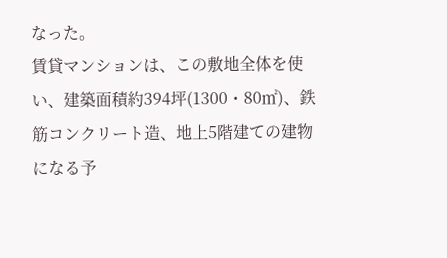なった。
賃貸マンションは、この敷地全体を使い、建築面積約394坪(1300・80㎡)、鉄筋コンクリート造、地上5階建ての建物になる予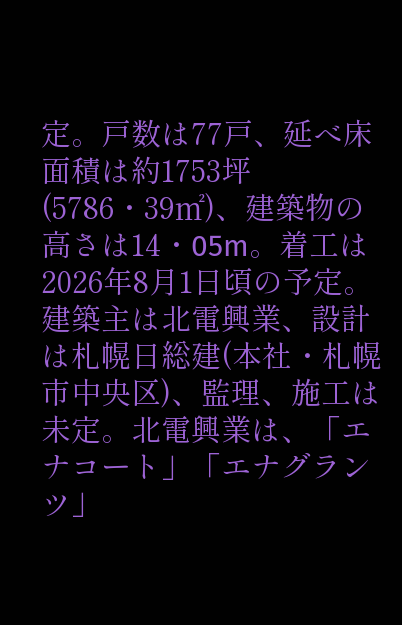定。戸数は77戸、延べ床面積は約1753坪(5786・39㎡)、建築物の高さは14・05m。着工は2026年8月1日頃の予定。建築主は北電興業、設計は札幌日総建(本社・札幌市中央区)、監理、施工は未定。北電興業は、「エナコート」「エナグランツ」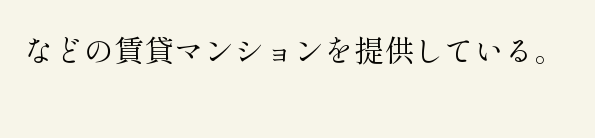などの賃貸マンションを提供している。